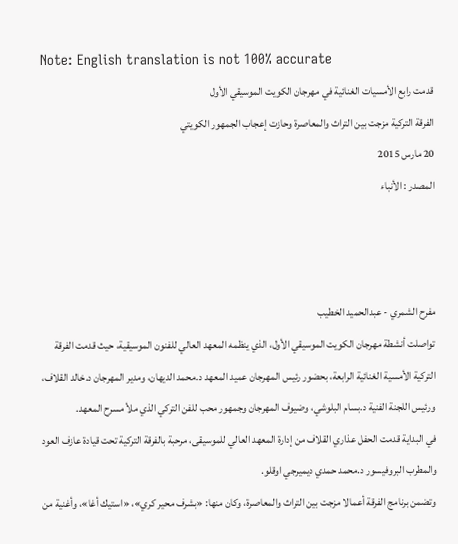Note: English translation is not 100% accurate
قدمت رابع الأمسيات الغنائية في مهرجان الكويت الموسيقي الأول
الفرقة التركية مزجت بين التراث والمعاصرة وحازت إعجاب الجمهور الكويتي
20 مارس 2015
المصدر : الأنباء



مفرح الشمري - عبدالحميد الخطيب
تواصلت أنشطة مهرجان الكويت الموسيقي الأول، الذي ينظمه المعهد العالي للفنون الموسيقية، حيث قدمت الفرقة التركية الأمسية الغنائية الرابعة، بحضور رئيس المهرجان عميد المعهد د.محمد الديهان، ومدير المهرجان د.خالد القلاف، ورئيس اللجنة الفنية د.بسام البلوشي، وضيوف المهرجان وجمهور محب للفن التركي الذي ملأ مسرح المعهد.
في البداية قدمت الحفل عذاري القلاف من إدارة المعهد العالي للموسيقى، مرحبة بالفرقة التركية تحت قيادة عازف العود والمطرب البروفيسور د.محمد حمدي ديميرجي اوقلو.
وتضمن برنامج الفرقة أعمالا مزجت بين التراث والمعاصرة، وكان منها: «بشرف محير كري»، «استيك أغا»، وأغنية من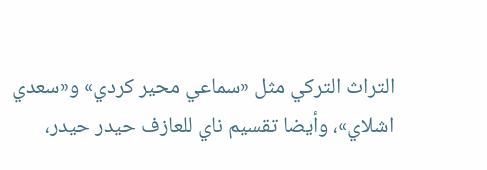التراث التركي مثل «سماعي محير كردي» و«سعدي اشلاي»، وأيضا تقسيم ناي للعازف حيدر حيدر،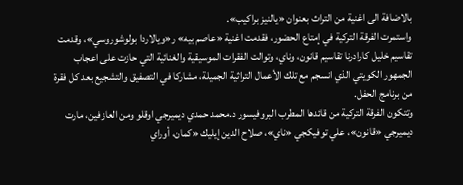بالاضافة الى اغنية من التراث بعنوان «يالنيز براكيب».
واستمرت الفرقة التركية في إمتاع الحضور، فقدمت اغنية «عاصم بيه» ر«ويالاردا بولوشوروسي»، وقدمت تقاسيم خليل كارادرنا تقاسيم قانون، وناي، وتوالت الفقرات الموسيقية والغنائية التي حازت على اعجاب الجمهور الكويتي الذي انسجم مع تلك الأعمال التراثية الجميلة، مشاركا في التصفيق والتشجيع بعد كل فقرة من برنامج الحفل.
وتتكون الفرقة التركية من قائدها المطرب البروفيسور د.محمد حمدي ديميرجي اوقلو ومن العازفين، مارت ديميرجي «قانون»، علي توفيكجي «ناي»، صلاح الدين إيليك «كمان، أوراي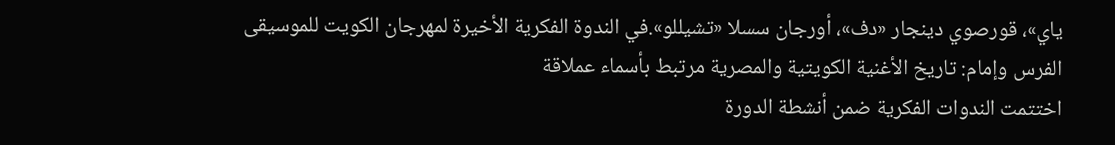ياي»، قورصوي دينجار «دف»، أورجان سسلا «تشيللو».في الندوة الفكرية الأخيرة لمهرجان الكويت للموسيقى
الفرس وإمام: تاريخ الأغنية الكويتية والمصرية مرتبط بأسماء عملاقة
اختتمت الندوات الفكرية ضمن أنشطة الدورة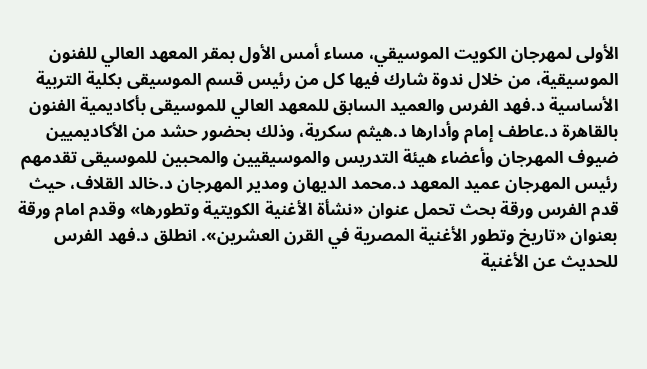الأولى لمهرجان الكويت الموسيقي، مساء أمس الأول بمقر المعهد العالي للفنون الموسيقية، من خلال ندوة شارك فيها كل من رئيس قسم الموسيقى بكلية التربية الأساسية د.فهد الفرس والعميد السابق للمعهد العالي للموسيقى بأكاديمية الفنون بالقاهرة د.عاطف إمام وأدارها د.هيثم سكرية، وذلك بحضور حشد من الأكاديميين ضيوف المهرجان وأعضاء هيئة التدريس والموسيقيين والمحبين للموسيقى تقدمهم رئيس المهرجان عميد المعهد د.محمد الديهان ومدير المهرجان د.خالد القلاف، حيث قدم الفرس ورقة بحث تحمل عنوان «نشأة الأغنية الكويتية وتطورها» وقدم امام ورقة بعنوان «تاريخ وتطور الأغنية المصرية في القرن العشرين». انطلق د.فهد الفرس للحديث عن الأغنية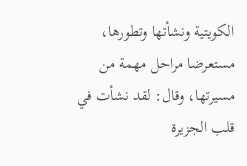الكويتية ونشأتها وتطورها، مستعرضا مراحل مهمة من مسيرتها، وقال: لقد نشأت في قلب الجزيرة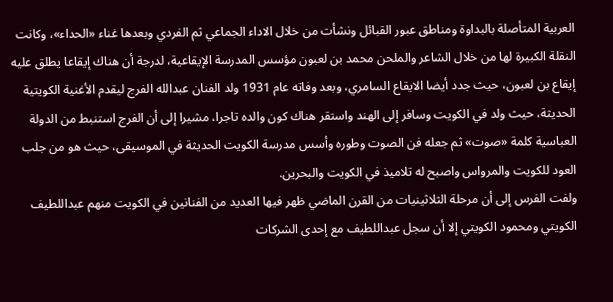العربية المتأصلة بالبداوة ومناطق عبور القبائل ونشأت من خلال الاداء الجماعي ثم الفردي وبعدها غناء «الحداء»، وكانت النقلة الكبيرة لها من خلال الشاعر والملحن محمد بن لعبون مؤسس المدرسة الإيقاعية، لدرجة أن هناك إيقاعا يطلق عليه إيقاع بن لعبون، حيث جدد أيضا الايقاع السامري، وبعد وفاته عام 1931 ولد الفنان عبدالله الفرج ليقدم الأغنية الكويتية الحديثة، حيث ولد في الكويت وسافر إلى الهند واستقر هناك كون والده تاجرا، مشيرا إلى أن الفرج استنبط من الدولة العباسية كلمة «صوت» ثم جعله فن الصوت وطوره وأسس مدرسة الكويت الحديثة في الموسيقى، حيث هو من جلب العود للكويت والمرواس واصبح له تلاميذ في الكويت والبحرين.
ولفت الفرس إلى أن مرحلة الثلاثينيات من القرن الماضي ظهر فيها العديد من الفنانين في الكويت منهم عبداللطيف الكويتي ومحمود الكويتي إلا أن سجل عبداللطيف مع إحدى الشركات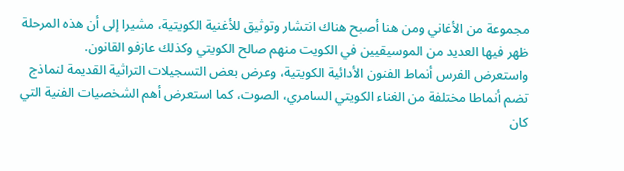مجموعة من الأغاني ومن هنا أصبح هناك انتشار وتوثيق للأغنية الكويتية، مشيرا إلى أن هذه المرحلة ظهر فيها العديد من الموسيقيين في الكويت منهم صالح الكويتي وكذلك عازفو القانون.
واستعرض الفرس أنماط الفنون الأدائية الكويتية، وعرض بعض التسجيلات التراثية القديمة لنماذج تضم أنماطا مختلفة من الغناء الكويتي السامري، الصوت، كما استعرض أهم الشخصيات الفنية التي كان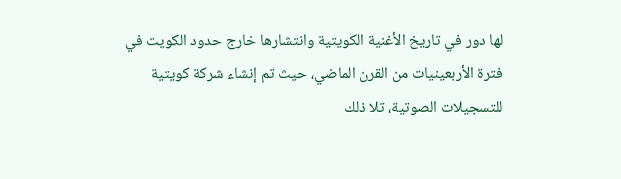لها دور في تاريخ الأغنية الكويتية وانتشارها خارج حدود الكويت في فترة الأربعينيات من القرن الماضي، حيث تم إنشاء شركة كويتية للتسجيلات الصوتية، تلا ذلك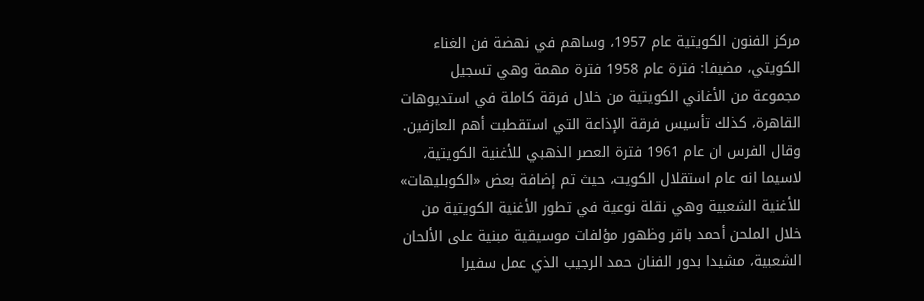مركز الفنون الكويتية عام 1957، وساهم في نهضة فن الغناء الكويتي، مضيفا: فترة عام 1958 فترة مهمة وهي تسجيل مجموعة من الأغاني الكويتية من خلال فرقة كاملة في استديوهات القاهرة، كذلك تأسيس فرقة الإذاعة التي استقطبت أهم العازفين.
وقال الفرس ان عام 1961 فترة العصر الذهبي للأغنية الكويتية، لاسيما انه عام استقلال الكويت، حيث تم إضافة بعض «الكوبليهات» للأغنية الشعبية وهي نقلة نوعية في تطور الأغنية الكويتية من خلال الملحن أحمد باقر وظهور مؤلفات موسيقية مبنية على الألحان الشعبية، مشيدا بدور الفنان حمد الرجيب الذي عمل سفيرا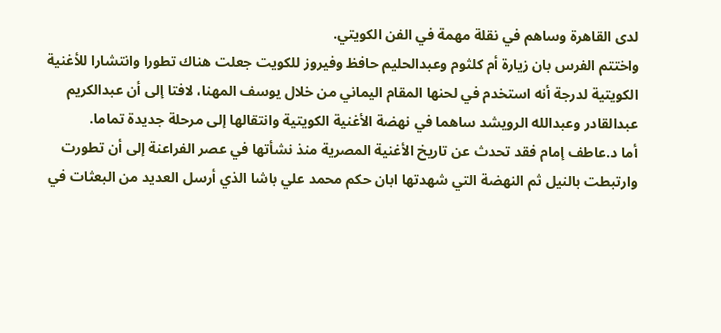لدى القاهرة وساهم في نقلة مهمة في الفن الكويتي.
واختتم الفرس بان زيارة أم كلثوم وعبدالحليم حافظ وفيروز للكويت جعلت هناك تطورا وانتشارا للأغنية الكويتية لدرجة أنه استخدم في لحنها المقام اليماني من خلال يوسف المهنا، لافتا إلى أن عبدالكريم عبدالقادر وعبدالله الرويشد ساهما في نهضة الأغنية الكويتية وانتقالها إلى مرحلة جديدة تماما.
أما د.عاطف إمام فقد تحدث عن تاريخ الأغنية المصرية منذ نشأتها في عصر الفراعنة إلى أن تطورت وارتبطت بالنيل ثم النهضة التي شهدتها ابان حكم محمد علي باشا الذي أرسل العديد من البعثات في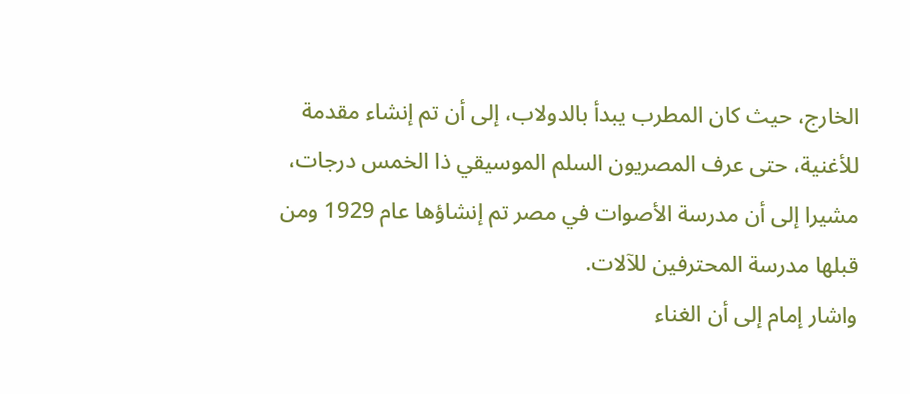الخارج، حيث كان المطرب يبدأ بالدولاب، إلى أن تم إنشاء مقدمة للأغنية، حتى عرف المصريون السلم الموسيقي ذا الخمس درجات، مشيرا إلى أن مدرسة الأصوات في مصر تم إنشاؤها عام 1929 ومن قبلها مدرسة المحترفين للآلات.
واشار إمام إلى أن الغناء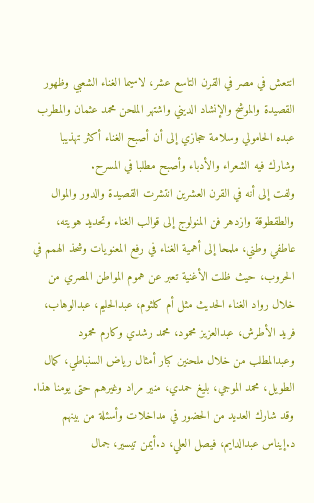انتعش في مصر في القرن التاسع عشر، لاسيما الغناء الشعبي وظهور القصيدة والموشح والإنشاد الديني واشتهر الملحن محمد عثمان والمطرب عبده الحامولي وسلامة حجازي إلى أن أصبح الغناء أكثر تهذيبا وشارك فيه الشعراء والأدباء وأصبح مطلبا في المسرح.
ولفت إلى أنه في القرن العشرين انتشرت القصيدة والدور والموال والطقطوقة وازدهر فن المنولوج إلى قوالب الغناء وتحديد هويته، عاطفي وطني، ملمحا إلى أهمية الغناء في رفع المعنويات وشحذ الهمم في الحروب، حيث ظلت الأغنية تعبر عن هموم المواطن المصري من خلال رواد الغناء الحديث مثل أم كلثوم، عبدالحليم، عبدالوهاب، فريد الأطرش، عبدالعزيز محمود، محمد رشدي وكارم محمود وعبدالمطلب من خلال ملحنين كبار أمثال رياض السنباطي، كمال الطويل، محمد الموجي، بليغ حمدي، منير مراد وغيرهم حتى يومنا هذا.
وقد شارك العديد من الحضور في مداخلات وأسئلة من بينهم د.إيناس عبدالدايم، فيصل العلي، د.أيمن تيسير، جمال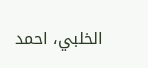الخلبي، احمد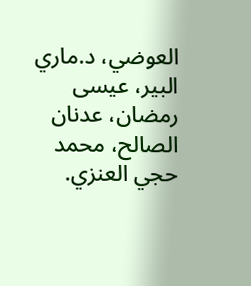العوضي، د.ماري البير، عيسى رمضان، عدنان الصالح، محمد حجي العنزي.